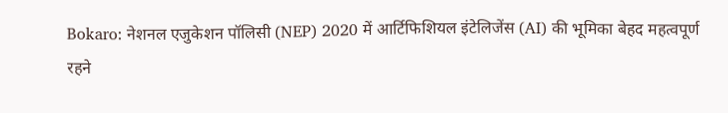Bokaro: नेशनल एजुकेशन पॉलिसी (NEP) 2020 में आर्टिफिशियल इंटेलिजेंस (AI) की भूमिका बेहद महत्वपूर्ण रहने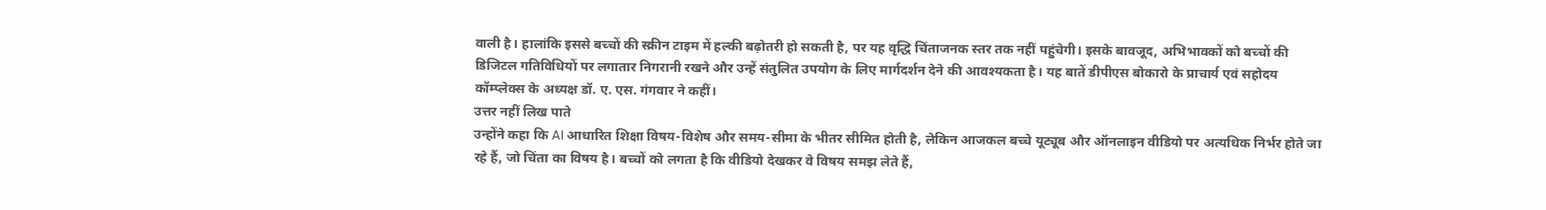वाली है। हालांकि इससे बच्चों की स्क्रीन टाइम में हल्की बढ़ोतरी हो सकती है, पर यह वृद्धि चिंताजनक स्तर तक नहीं पहुंचेगी। इसके बावजूद, अभिभावकों को बच्चों की डिजिटल गतिविधियों पर लगातार निगरानी रखने और उन्हें संतुलित उपयोग के लिए मार्गदर्शन देने की आवश्यकता है। यह बातें डीपीएस बोकारो के प्राचार्य एवं सहोदय कॉम्प्लेक्स के अध्यक्ष डॉ. ए. एस. गंगवार ने कहीं।
उत्तर नहीं लिख पाते
उन्होंने कहा कि AI आधारित शिक्षा विषय-विशेष और समय-सीमा के भीतर सीमित होती है, लेकिन आजकल बच्चे यूट्यूब और ऑनलाइन वीडियो पर अत्यधिक निर्भर होते जा रहे हैं, जो चिंता का विषय है। बच्चों को लगता है कि वीडियो देखकर वे विषय समझ लेते हैं,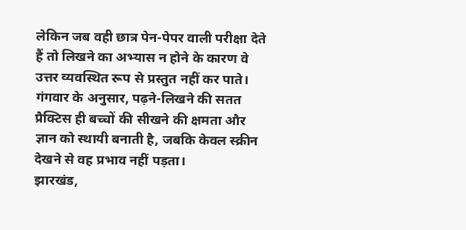लेकिन जब वही छात्र पेन-पेपर वाली परीक्षा देते हैं तो लिखने का अभ्यास न होने के कारण वे उत्तर व्यवस्थित रूप से प्रस्तुत नहीं कर पाते। गंगवार के अनुसार, पढ़ने-लिखने की सतत प्रैक्टिस ही बच्चों की सीखने की क्षमता और ज्ञान को स्थायी बनाती है, जबकि केवल स्क्रीन देखने से वह प्रभाव नहीं पड़ता।
झारखंड,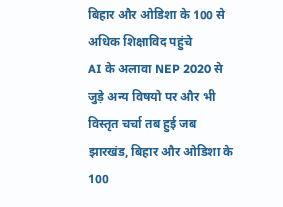बिहार और ओडिशा के 100 से अधिक शिक्षाविद पहुंचे
AI के अलावा NEP 2020 से जुड़े अन्य विषयो पर और भी विस्तृत चर्चा तब हुई जब झारखंड, बिहार और ओडिशा के 100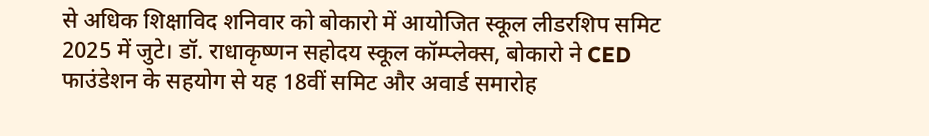से अधिक शिक्षाविद शनिवार को बोकारो में आयोजित स्कूल लीडरशिप समिट 2025 में जुटे। डॉ. राधाकृष्णन सहोदय स्कूल कॉम्प्लेक्स, बोकारो ने CED फाउंडेशन के सहयोग से यह 18वीं समिट और अवार्ड समारोह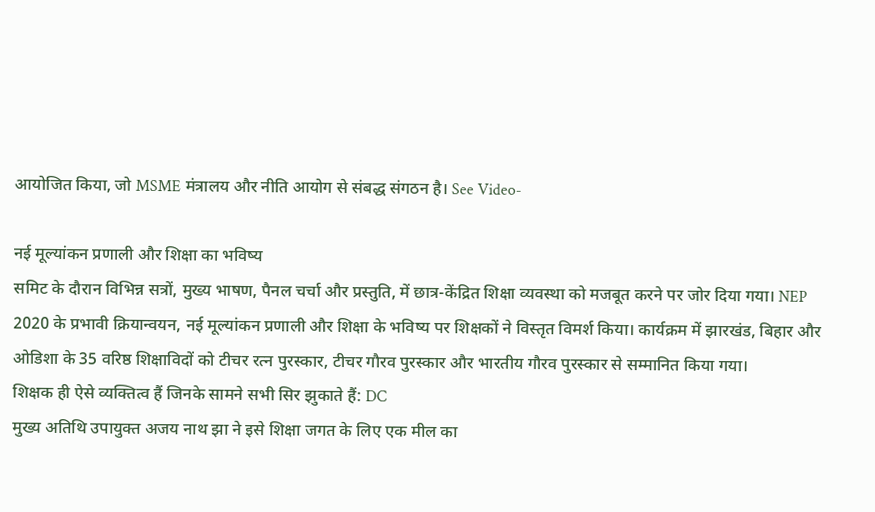आयोजित किया, जो MSME मंत्रालय और नीति आयोग से संबद्ध संगठन है। See Video-

नई मूल्यांकन प्रणाली और शिक्षा का भविष्य
समिट के दौरान विभिन्न सत्रों, मुख्य भाषण, पैनल चर्चा और प्रस्तुति, में छात्र-केंद्रित शिक्षा व्यवस्था को मजबूत करने पर जोर दिया गया। NEP 2020 के प्रभावी क्रियान्वयन, नई मूल्यांकन प्रणाली और शिक्षा के भविष्य पर शिक्षकों ने विस्तृत विमर्श किया। कार्यक्रम में झारखंड, बिहार और ओडिशा के 35 वरिष्ठ शिक्षाविदों को टीचर रत्न पुरस्कार, टीचर गौरव पुरस्कार और भारतीय गौरव पुरस्कार से सम्मानित किया गया।
शिक्षक ही ऐसे व्यक्तित्व हैं जिनके सामने सभी सिर झुकाते हैं: DC
मुख्य अतिथि उपायुक्त अजय नाथ झा ने इसे शिक्षा जगत के लिए एक मील का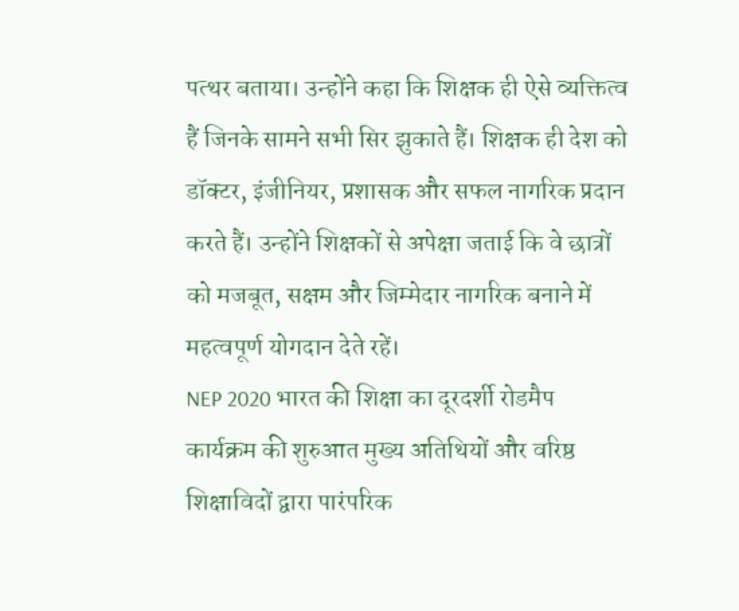पत्थर बताया। उन्होंने कहा कि शिक्षक ही ऐसे व्यक्तित्व हैं जिनके सामने सभी सिर झुकाते हैं। शिक्षक ही देश को डॉक्टर, इंजीनियर, प्रशासक और सफल नागरिक प्रदान करते हैं। उन्होंने शिक्षकों से अपेक्षा जताई कि वे छात्रों को मजबूत, सक्षम और जिम्मेदार नागरिक बनाने में महत्वपूर्ण योगदान देते रहें।
NEP 2020 भारत की शिक्षा का दूरदर्शी रोडमैप
कार्यक्रम की शुरुआत मुख्य अतिथियों और वरिष्ठ शिक्षाविदों द्वारा पारंपरिक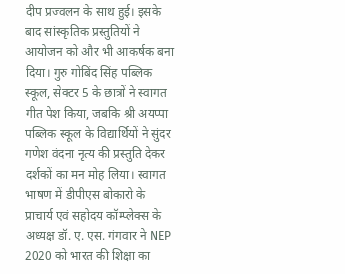दीप प्रज्वलन के साथ हुई। इसके बाद सांस्कृतिक प्रस्तुतियों ने आयोजन को और भी आकर्षक बना दिया। गुरु गोबिंद सिंह पब्लिक स्कूल, सेक्टर 5 के छात्रों ने स्वागत गीत पेश किया, जबकि श्री अयप्पा पब्लिक स्कूल के विद्यार्थियों ने सुंदर गणेश वंदना नृत्य की प्रस्तुति देकर दर्शकों का मन मोह लिया। स्वागत भाषण में डीपीएस बोकारो के प्राचार्य एवं सहोदय कॉम्प्लेक्स के अध्यक्ष डॉ. ए. एस. गंगवार ने NEP 2020 को भारत की शिक्षा का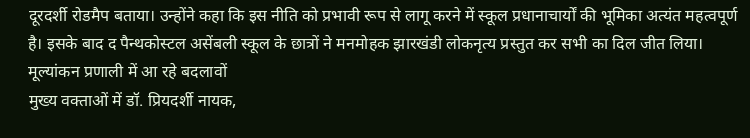दूरदर्शी रोडमैप बताया। उन्होंने कहा कि इस नीति को प्रभावी रूप से लागू करने में स्कूल प्रधानाचार्यों की भूमिका अत्यंत महत्वपूर्ण है। इसके बाद द पैन्थकोस्टल असेंबली स्कूल के छात्रों ने मनमोहक झारखंडी लोकनृत्य प्रस्तुत कर सभी का दिल जीत लिया।
मूल्यांकन प्रणाली में आ रहे बदलावों
मुख्य वक्ताओं में डॉ. प्रियदर्शी नायक,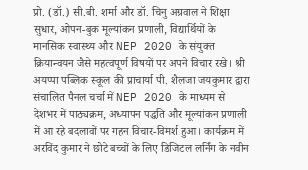प्रो. (डॉ.) सी.बी. शर्मा और डॉ. चिनु अग्रवाल ने शिक्षा सुधार, ओपन-बुक मूल्यांकन प्रणाली, विद्यार्थियों के मानसिक स्वास्थ्य और NEP 2020 के संयुक्त क्रियान्वयन जैसे महत्वपूर्ण विषयों पर अपने विचार रखे। श्री अयप्पा पब्लिक स्कूल की प्राचार्या पी. शैलजा जयकुमार द्वारा संचालित पैनल चर्चा में NEP 2020 के माध्यम से देशभर में पाठ्यक्रम, अध्यापन पद्धति और मूल्यांकन प्रणाली में आ रहे बदलावों पर गहन विचार-विमर्श हुआ। कार्यक्रम में अरविंद कुमार ने छोटे बच्चों के लिए डिजिटल लर्निंग के नवीन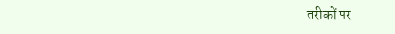तरीकों पर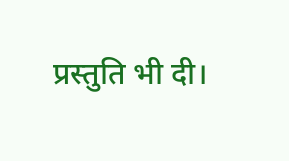प्रस्तुति भी दी।